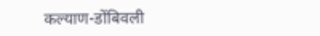कल्याण-डोंबिवली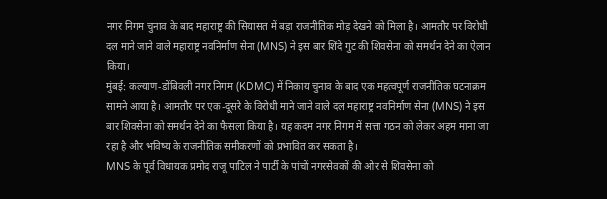नगर निगम चुनाव के बाद महाराष्ट्र की सियासत में बड़ा राजनीतिक मोड़ देखने को मिला है। आमतौर पर विरोधी दल माने जाने वाले महाराष्ट्र नवनिर्माण सेना (MNS) ने इस बार शिंदे गुट की शिवसेना को समर्थन देने का ऐलान किया।
मुंबई: कल्याण-डोंबिवली नगर निगम (KDMC) में निकाय चुनाव के बाद एक महत्वपूर्ण राजनीतिक घटनाक्रम सामने आया है। आमतौर पर एक-दूसरे के विरोधी माने जाने वाले दल महाराष्ट्र नवनिर्माण सेना (MNS) ने इस बार शिवसेना को समर्थन देने का फैसला किया है। यह कदम नगर निगम में सत्ता गठन को लेकर अहम माना जा रहा है और भविष्य के राजनीतिक समीकरणों को प्रभावित कर सकता है।
MNS के पूर्व विधायक प्रमोद राजू पाटिल ने पार्टी के पांचों नगरसेवकों की ओर से शिवसेना को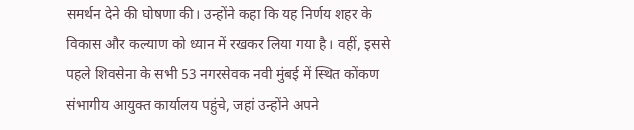समर्थन देने की घोषणा की। उन्होंने कहा कि यह निर्णय शहर के विकास और कल्याण को ध्यान में रखकर लिया गया है। वहीं, इससे पहले शिवसेना के सभी 53 नगरसेवक नवी मुंबई में स्थित कोंकण संभागीय आयुक्त कार्यालय पहुंचे, जहां उन्होंने अपने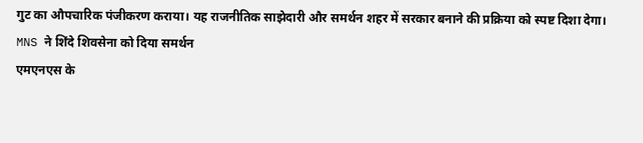गुट का औपचारिक पंजीकरण कराया। यह राजनीतिक साझेदारी और समर्थन शहर में सरकार बनाने की प्रक्रिया को स्पष्ट दिशा देगा।
MNS ने शिंदे शिवसेना को दिया समर्थन
एमएनएस के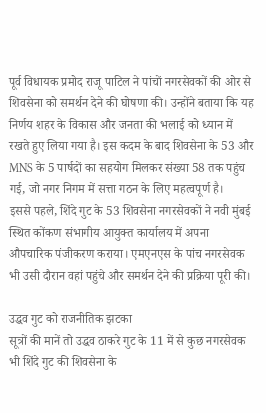पूर्व विधायक प्रमोद राजू पाटिल ने पांचों नगरसेवकों की ओर से शिवसेना को समर्थन देने की घोषणा की। उन्होंने बताया कि यह निर्णय शहर के विकास और जनता की भलाई को ध्यान में रखते हुए लिया गया है। इस कदम के बाद शिवसेना के 53 और MNS के 5 पार्षदों का सहयोग मिलकर संख्या 58 तक पहुंच गई, जो नगर निगम में सत्ता गठन के लिए महत्वपूर्ण है।
इससे पहले, शिंदे गुट के 53 शिवसेना नगरसेवकों ने नवी मुंबई स्थित कोंकण संभागीय आयुक्त कार्यालय में अपना औपचारिक पंजीकरण कराया। एमएनएस के पांच नगरसेवक भी उसी दौरान वहां पहुंचे और समर्थन देने की प्रक्रिया पूरी की।

उद्धव गुट को राजनीतिक झटका
सूत्रों की मानें तो उद्धव ठाकरे गुट के 11 में से कुछ नगरसेवक भी शिंदे गुट की शिवसेना के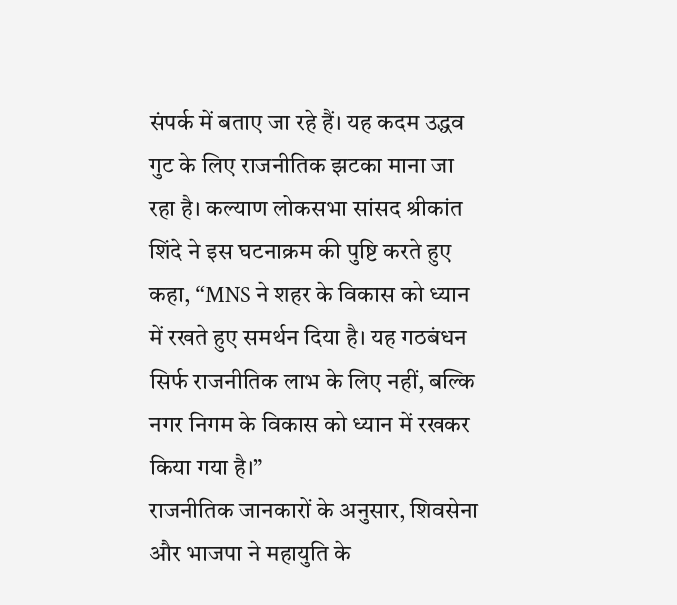संपर्क में बताए जा रहे हैं। यह कदम उद्धव गुट के लिए राजनीतिक झटका माना जा रहा है। कल्याण लोकसभा सांसद श्रीकांत शिंदे ने इस घटनाक्रम की पुष्टि करते हुए कहा, “MNS ने शहर के विकास को ध्यान में रखते हुए समर्थन दिया है। यह गठबंधन सिर्फ राजनीतिक लाभ के लिए नहीं, बल्कि नगर निगम के विकास को ध्यान में रखकर किया गया है।”
राजनीतिक जानकारों के अनुसार, शिवसेना और भाजपा ने महायुति के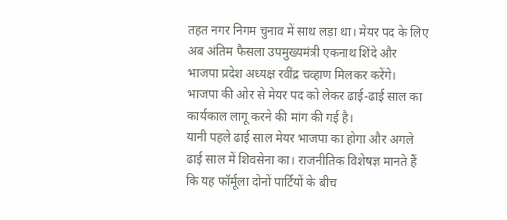तहत नगर निगम चुनाव में साथ लड़ा था। मेयर पद के लिए अब अंतिम फैसला उपमुख्यमंत्री एकनाथ शिंदे और भाजपा प्रदेश अध्यक्ष रवींद्र चव्हाण मिलकर करेंगे। भाजपा की ओर से मेयर पद को लेकर ढाई-ढाई साल का कार्यकाल लागू करने की मांग की गई है।
यानी पहले ढाई साल मेयर भाजपा का होगा और अगले ढाई साल में शिवसेना का। राजनीतिक विशेषज्ञ मानते हैं कि यह फॉर्मूला दोनों पार्टियों के बीच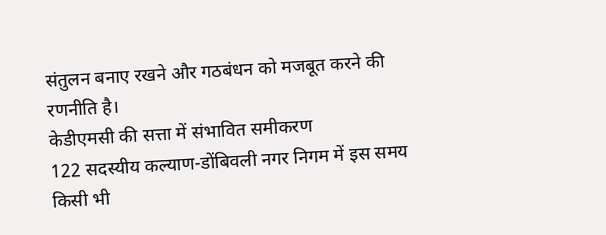संतुलन बनाए रखने और गठबंधन को मजबूत करने की रणनीति है।
केडीएमसी की सत्ता में संभावित समीकरण
122 सदस्यीय कल्याण-डोंबिवली नगर निगम में इस समय किसी भी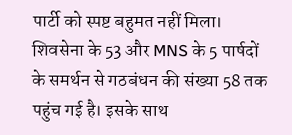पार्टी को स्पष्ट बहुमत नहीं मिला। शिवसेना के 53 और MNS के 5 पार्षदों के समर्थन से गठबंधन की संख्या 58 तक पहुंच गई है। इसके साथ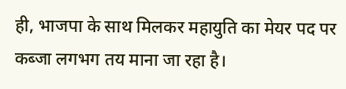ही, भाजपा के साथ मिलकर महायुति का मेयर पद पर कब्जा लगभग तय माना जा रहा है।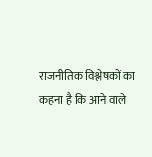राजनीतिक विश्लेषकों का कहना है कि आने वाले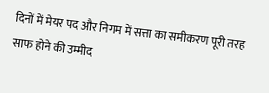दिनों में मेयर पद और निगम में सत्ता का समीकरण पूरी तरह साफ होने की उम्मीद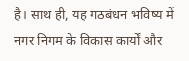है। साथ ही, यह गठबंधन भविष्य में नगर निगम के विकास कार्यों और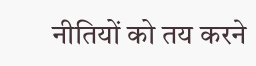नीतियों को तय करने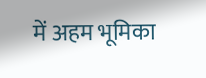में अहम भूमिका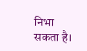निभा सकता है।